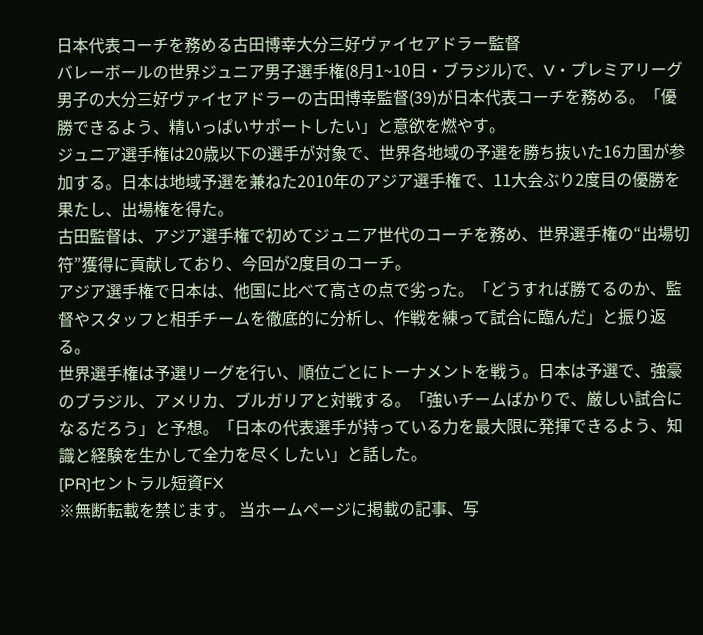日本代表コーチを務める古田博幸大分三好ヴァイセアドラー監督
バレーボールの世界ジュニア男子選手権(8月1~10日・ブラジル)で、V・プレミアリーグ男子の大分三好ヴァイセアドラーの古田博幸監督(39)が日本代表コーチを務める。「優勝できるよう、精いっぱいサポートしたい」と意欲を燃やす。
ジュニア選手権は20歳以下の選手が対象で、世界各地域の予選を勝ち抜いた16カ国が参加する。日本は地域予選を兼ねた2010年のアジア選手権で、11大会ぶり2度目の優勝を果たし、出場権を得た。
古田監督は、アジア選手権で初めてジュニア世代のコーチを務め、世界選手権の“出場切符”獲得に貢献しており、今回が2度目のコーチ。
アジア選手権で日本は、他国に比べて高さの点で劣った。「どうすれば勝てるのか、監督やスタッフと相手チームを徹底的に分析し、作戦を練って試合に臨んだ」と振り返る。
世界選手権は予選リーグを行い、順位ごとにトーナメントを戦う。日本は予選で、強豪のブラジル、アメリカ、ブルガリアと対戦する。「強いチームばかりで、厳しい試合になるだろう」と予想。「日本の代表選手が持っている力を最大限に発揮できるよう、知識と経験を生かして全力を尽くしたい」と話した。
[PR]セントラル短資FX
※無断転載を禁じます。 当ホームページに掲載の記事、写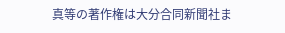真等の著作権は大分合同新聞社ま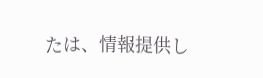たは、情報提供し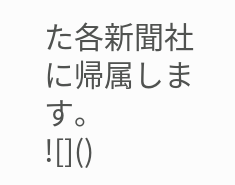た各新聞社に帰属します。
![]()